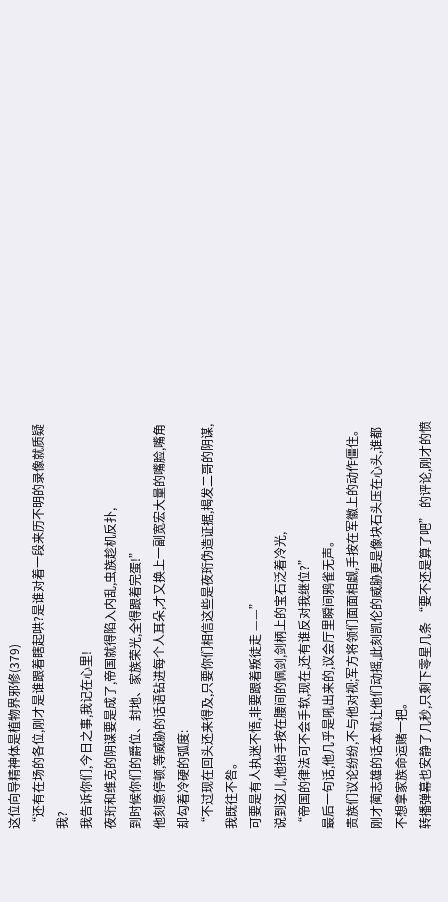这位向导精神体是植物界邪修(379)
“还有在场的各位,刚才是谁跟着瞎起哄?是谁对着一段来历不明的录像就质疑我?
我告诉你们,今日之事,我记在心里!
夜珩和维克的阴谋要是成了,帝国就得陷入内乱,虫族趁机反扑,
到时候你们的爵位、封地、家族荣光,全得跟着完蛋!”
他刻意停顿,等威胁的话语钻进每个人耳朵,才又换上一副宽宏大量的嘴脸,嘴角却勾着冷硬的弧度:
“不过现在回头还来得及,只要你们相信这些是夜珩伪造证据,揭发二哥的阴谋,我既往不咎。
可要是有人执迷不悟,非要跟着叛徒走 ——”
说到这儿,他抬手按在腰间的佩剑,剑柄上的宝石泛着冷光,
“帝国的律法可不会手软,现在,还有谁反对我继位?”
最后一句话,他几乎是吼出来的,议会厅里瞬间鸦雀无声。
贵族们议论纷纷,不与他对视;军方将领们面面相觑,手按在军徽上的动作僵住。
刚才蔺志雄的话本就让他们动摇,此刻凯伦的威胁更是像块石头压在心头,谁都不想拿家族命运赌一把。
转播弹幕也安静了几秒,只剩下零星几条 “要不还是算了吧” 的评论,刚才的愤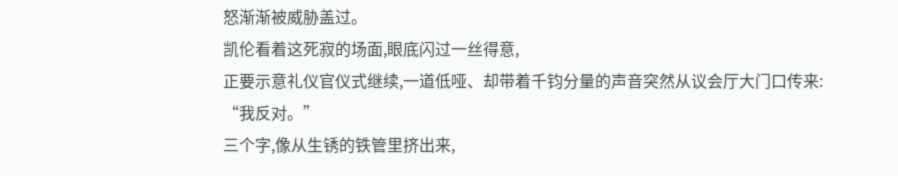怒渐渐被威胁盖过。
凯伦看着这死寂的场面,眼底闪过一丝得意,
正要示意礼仪官仪式继续,一道低哑、却带着千钧分量的声音突然从议会厅大门口传来:
“我反对。”
三个字,像从生锈的铁管里挤出来,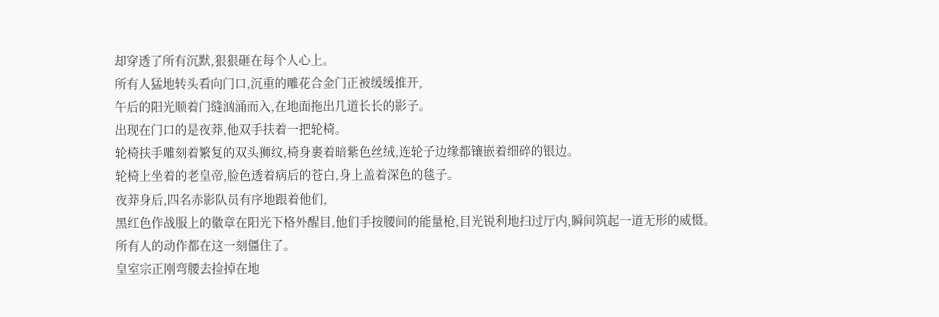却穿透了所有沉默,狠狠砸在每个人心上。
所有人猛地转头看向门口,沉重的雕花合金门正被缓缓推开,
午后的阳光顺着门缝汹涌而入,在地面拖出几道长长的影子。
出现在门口的是夜莽,他双手扶着一把轮椅。
轮椅扶手雕刻着繁复的双头狮纹,椅身裹着暗紫色丝绒,连轮子边缘都镶嵌着细碎的银边。
轮椅上坐着的老皇帝,脸色透着病后的苍白,身上盖着深色的毯子。
夜莽身后,四名赤影队员有序地跟着他们,
黑红色作战服上的徽章在阳光下格外醒目,他们手按腰间的能量枪,目光锐利地扫过厅内,瞬间筑起一道无形的威慑。
所有人的动作都在这一刻僵住了。
皇室宗正刚弯腰去捡掉在地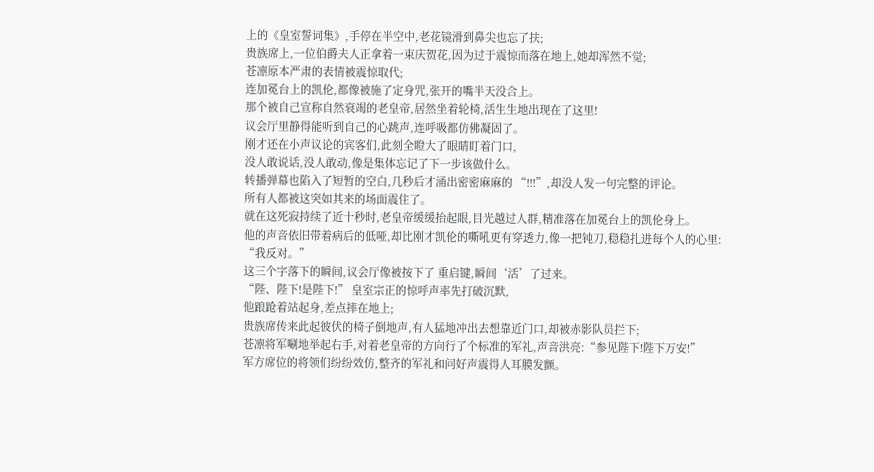上的《皇室誓词集》,手停在半空中,老花镜滑到鼻尖也忘了扶;
贵族席上,一位伯爵夫人正拿着一束庆贺花,因为过于震惊而落在地上,她却浑然不觉;
苍凛原本严肃的表情被震惊取代;
连加冕台上的凯伦,都像被施了定身咒,张开的嘴半天没合上。
那个被自己宣称自然衰竭的老皇帝,居然坐着轮椅,活生生地出现在了这里!
议会厅里静得能听到自己的心跳声,连呼吸都仿佛凝固了。
刚才还在小声议论的宾客们,此刻全瞪大了眼睛盯着门口,
没人敢说话,没人敢动,像是集体忘记了下一步该做什么。
转播弹幕也陷入了短暂的空白,几秒后才涌出密密麻麻的 “!!!”,却没人发一句完整的评论。
所有人都被这突如其来的场面震住了。
就在这死寂持续了近十秒时,老皇帝缓缓抬起眼,目光越过人群,精准落在加冕台上的凯伦身上。
他的声音依旧带着病后的低哑,却比刚才凯伦的嘶吼更有穿透力,像一把钝刀,稳稳扎进每个人的心里:
“我反对。”
这三个字落下的瞬间,议会厅像被按下了 重启键,瞬间‘活’了过来。
“陛、陛下!是陛下!” 皇室宗正的惊呼声率先打破沉默,
他踉跄着站起身,差点摔在地上;
贵族席传来此起彼伏的椅子倒地声,有人猛地冲出去想靠近门口,却被赤影队员拦下;
苍凛将军唰地举起右手,对着老皇帝的方向行了个标准的军礼,声音洪亮:“参见陛下!陛下万安!”
军方席位的将领们纷纷效仿,整齐的军礼和问好声震得人耳膜发颤。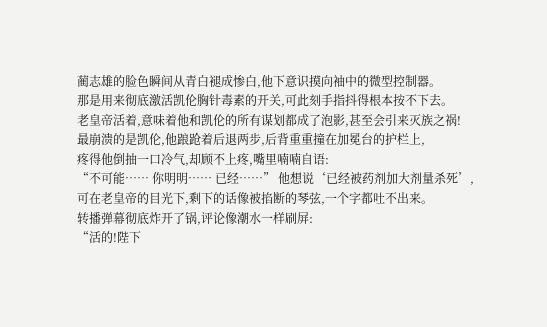蔺志雄的脸色瞬间从青白褪成惨白,他下意识摸向袖中的微型控制器。
那是用来彻底激活凯伦胸针毒素的开关,可此刻手指抖得根本按不下去。
老皇帝活着,意味着他和凯伦的所有谋划都成了泡影,甚至会引来灭族之祸!
最崩溃的是凯伦,他踉跄着后退两步,后背重重撞在加冕台的护栏上,
疼得他倒抽一口冷气,却顾不上疼,嘴里喃喃自语:
“不可能…… 你明明…… 已经……” 他想说‘已经被药剂加大剂量杀死’,
可在老皇帝的目光下,剩下的话像被掐断的琴弦,一个字都吐不出来。
转播弹幕彻底炸开了锅,评论像潮水一样刷屏:
“活的!陛下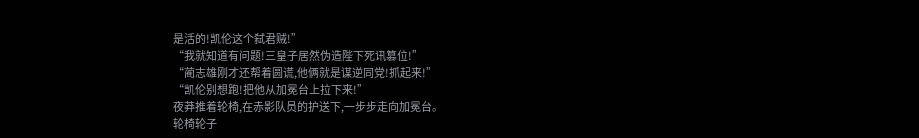是活的!凯伦这个弑君贼!”
“我就知道有问题!三皇子居然伪造陛下死讯篡位!”
“蔺志雄刚才还帮着圆谎,他俩就是谋逆同党!抓起来!”
“凯伦别想跑!把他从加冕台上拉下来!”
夜莽推着轮椅,在赤影队员的护送下,一步步走向加冕台。
轮椅轮子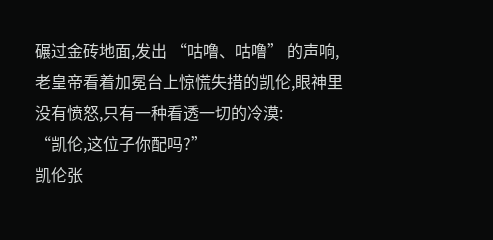碾过金砖地面,发出 “咕噜、咕噜” 的声响,
老皇帝看着加冕台上惊慌失措的凯伦,眼神里没有愤怒,只有一种看透一切的冷漠:
“凯伦,这位子你配吗?”
凯伦张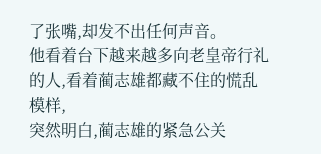了张嘴,却发不出任何声音。
他看着台下越来越多向老皇帝行礼的人,看着蔺志雄都藏不住的慌乱模样,
突然明白,蔺志雄的紧急公关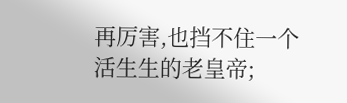再厉害,也挡不住一个活生生的老皇帝;